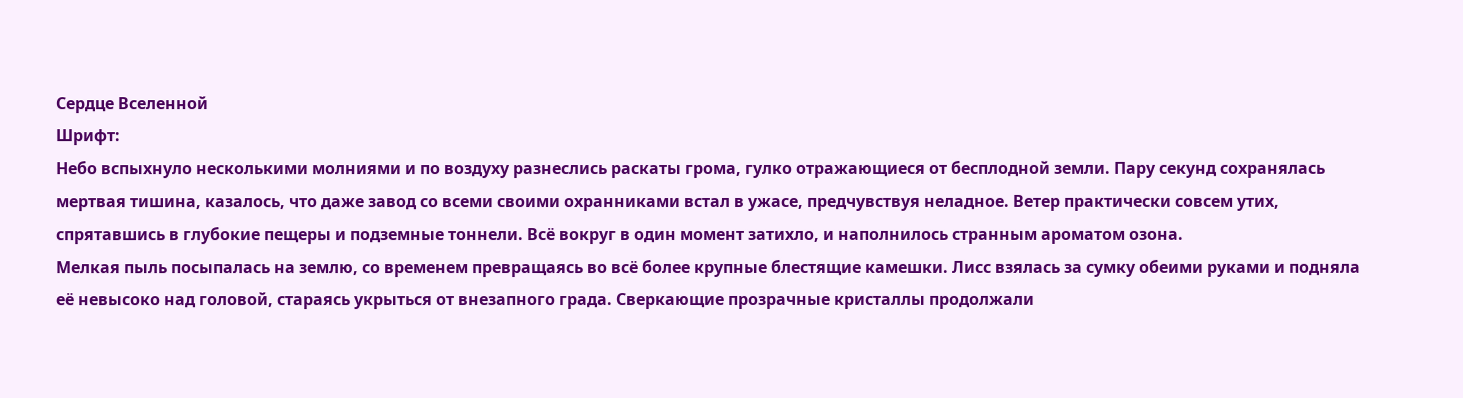Сердце Вселенной
Шрифт:
Небо вспыхнуло несколькими молниями и по воздуху разнеслись раскаты грома, гулко отражающиеся от бесплодной земли. Пару секунд сохранялась мертвая тишина, казалось, что даже завод со всеми своими охранниками встал в ужасе, предчувствуя неладное. Ветер практически совсем утих, спрятавшись в глубокие пещеры и подземные тоннели. Всё вокруг в один момент затихло, и наполнилось странным ароматом озона.
Мелкая пыль посыпалась на землю, со временем превращаясь во всё более крупные блестящие камешки. Лисс взялась за сумку обеими руками и подняла её невысоко над головой, стараясь укрыться от внезапного града. Сверкающие прозрачные кристаллы продолжали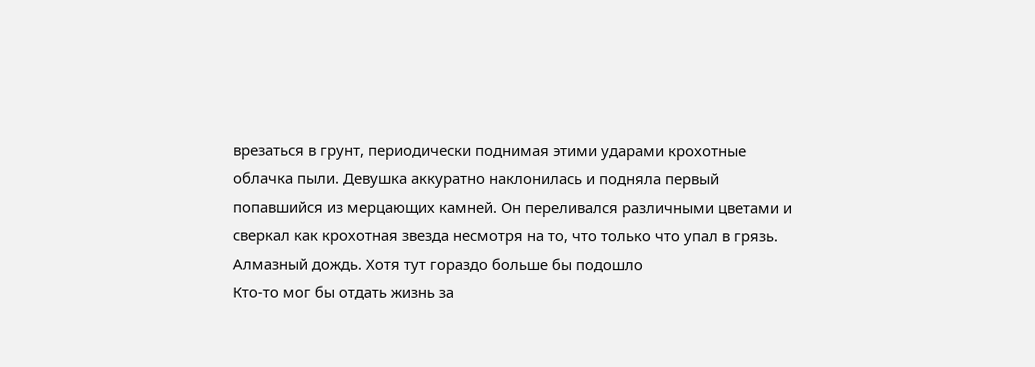врезаться в грунт, периодически поднимая этими ударами крохотные облачка пыли. Девушка аккуратно наклонилась и подняла первый попавшийся из мерцающих камней. Он переливался различными цветами и сверкал как крохотная звезда несмотря на то, что только что упал в грязь. Алмазный дождь. Хотя тут гораздо больше бы подошло
Кто-то мог бы отдать жизнь за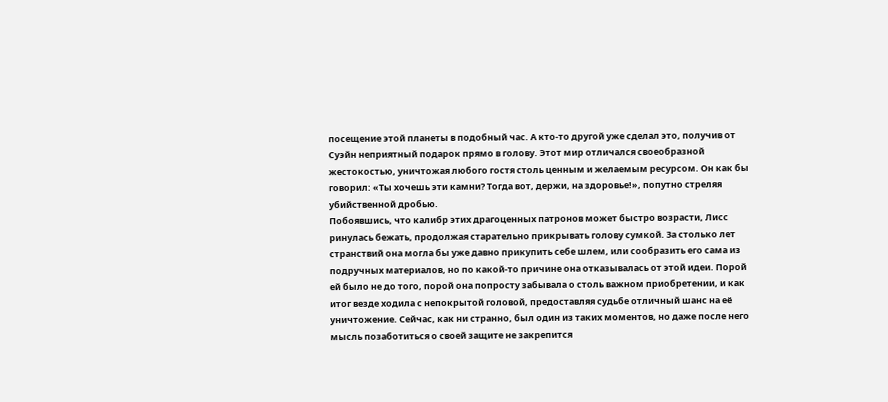посещение этой планеты в подобный час. А кто-то другой уже сделал это, получив от Суэйн неприятный подарок прямо в голову. Этот мир отличался своеобразной жестокостью, уничтожая любого гостя столь ценным и желаемым ресурсом. Он как бы говорил: «Ты хочешь эти камни? Тогда вот, держи, на здоровье!», попутно стреляя убийственной дробью.
Побоявшись, что калибр этих драгоценных патронов может быстро возрасти, Лисс ринулась бежать, продолжая старательно прикрывать голову сумкой. За столько лет странствий она могла бы уже давно прикупить себе шлем, или сообразить его сама из подручных материалов, но по какой-то причине она отказывалась от этой идеи. Порой ей было не до того, порой она попросту забывала о столь важном приобретении, и как итог везде ходила с непокрытой головой, предоставляя судьбе отличный шанс на её уничтожение. Сейчас, как ни странно, был один из таких моментов, но даже после него мысль позаботиться о своей защите не закрепится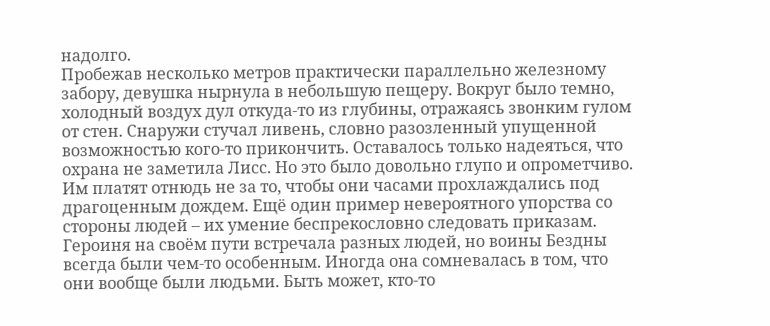надолго.
Пробежав несколько метров практически параллельно железному забору, девушка нырнула в небольшую пещеру. Вокруг было темно, холодный воздух дул откуда-то из глубины, отражаясь звонким гулом от стен. Снаружи стучал ливень, словно разозленный упущенной возможностью кого-то прикончить. Оставалось только надеяться, что охрана не заметила Лисс. Но это было довольно глупо и опрометчиво. Им платят отнюдь не за то, чтобы они часами прохлаждались под драгоценным дождем. Ещё один пример невероятного упорства со стороны людей – их умение беспрекословно следовать приказам. Героиня на своём пути встречала разных людей, но воины Бездны всегда были чем-то особенным. Иногда она сомневалась в том, что они вообще были людьми. Быть может, кто-то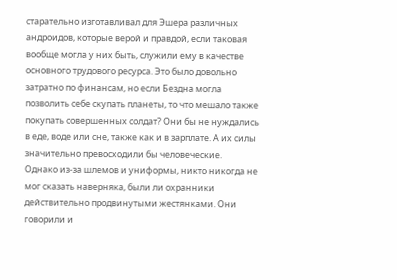старательно изготавливал для Эшера различных андроидов, которые верой и правдой, если таковая вообще могла у них быть, служили ему в качестве основного трудового ресурса. Это было довольно затратно по финансам, но если Бездна могла позволить себе скупать планеты, то что мешало также покупать совершенных солдат? Они бы не нуждались в еде, воде или сне, также как и в зарплате. А их силы значительно превосходили бы человеческие.
Однако из-за шлемов и униформы, никто никогда не мог сказать наверняка, были ли охранники действительно продвинутыми жестянками. Они говорили и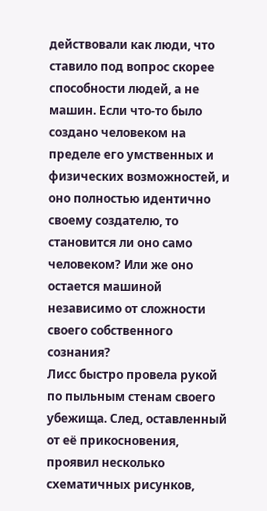действовали как люди, что ставило под вопрос скорее способности людей, а не машин. Если что-то было создано человеком на пределе его умственных и физических возможностей, и оно полностью идентично своему создателю, то становится ли оно само человеком? Или же оно остается машиной независимо от сложности своего собственного сознания?
Лисс быстро провела рукой по пыльным стенам своего убежища. След, оставленный от её прикосновения, проявил несколько схематичных рисунков,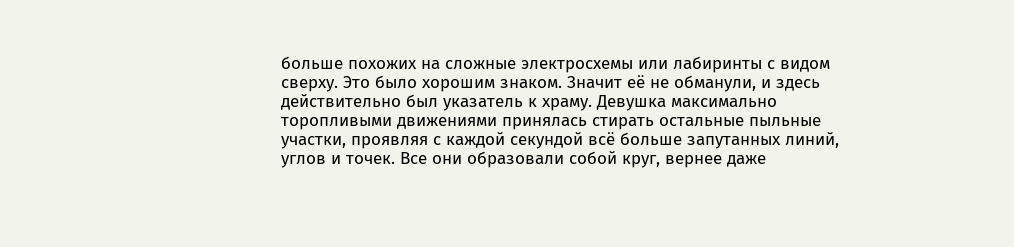больше похожих на сложные электросхемы или лабиринты с видом сверху. Это было хорошим знаком. Значит её не обманули, и здесь действительно был указатель к храму. Девушка максимально торопливыми движениями принялась стирать остальные пыльные участки, проявляя с каждой секундой всё больше запутанных линий, углов и точек. Все они образовали собой круг, вернее даже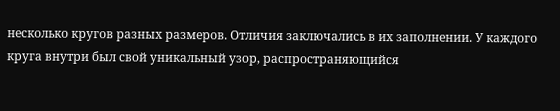несколько кругов разных размеров. Отличия заключались в их заполнении. У каждого круга внутри был свой уникальный узор, распространяющийся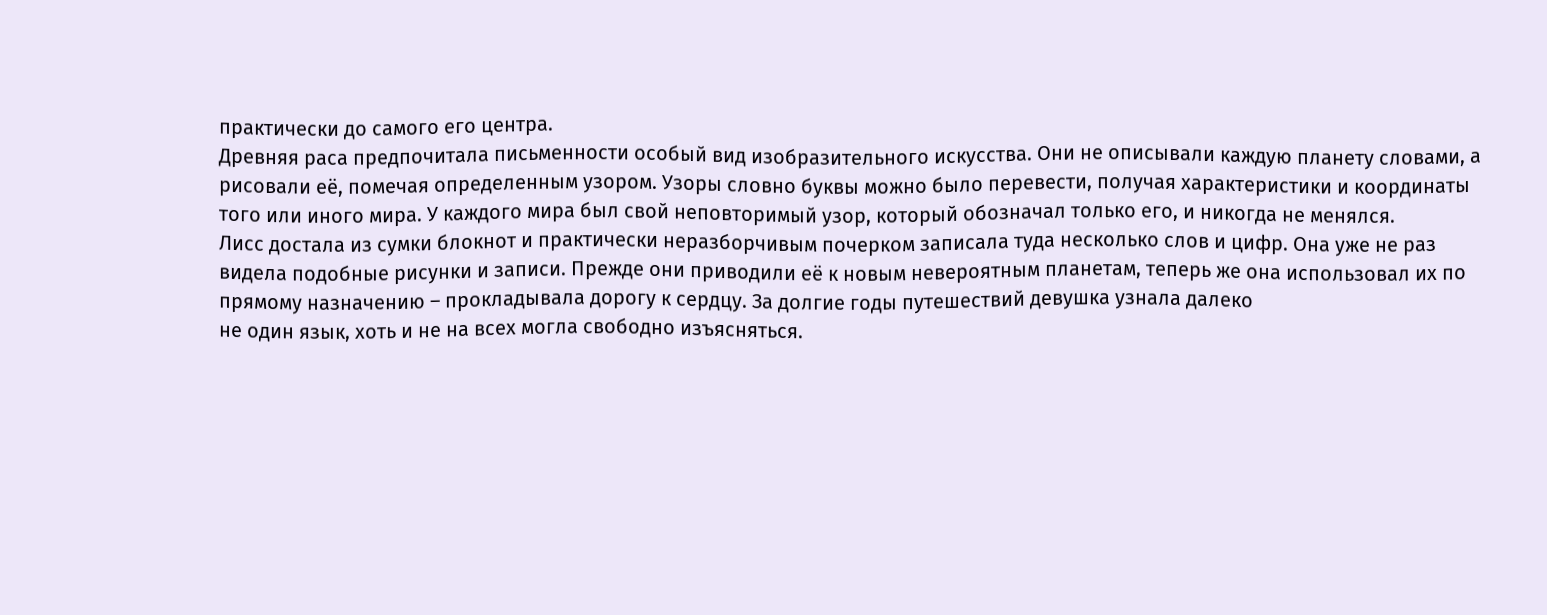практически до самого его центра.
Древняя раса предпочитала письменности особый вид изобразительного искусства. Они не описывали каждую планету словами, а рисовали её, помечая определенным узором. Узоры словно буквы можно было перевести, получая характеристики и координаты того или иного мира. У каждого мира был свой неповторимый узор, который обозначал только его, и никогда не менялся.
Лисс достала из сумки блокнот и практически неразборчивым почерком записала туда несколько слов и цифр. Она уже не раз видела подобные рисунки и записи. Прежде они приводили её к новым невероятным планетам, теперь же она использовал их по прямому назначению – прокладывала дорогу к сердцу. За долгие годы путешествий девушка узнала далеко
не один язык, хоть и не на всех могла свободно изъясняться.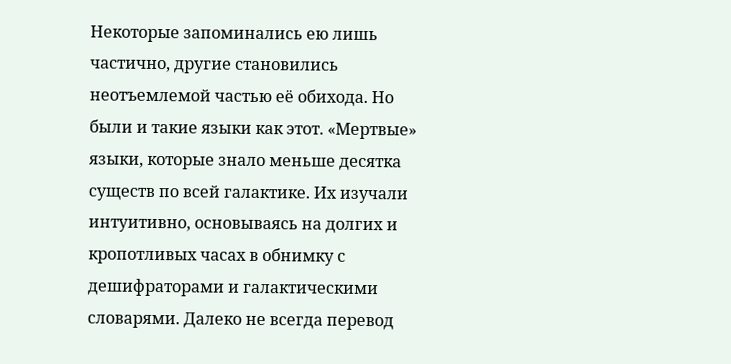Некоторые запоминались ею лишь частично, другие становились неотъемлемой частью её обихода. Но были и такие языки как этот. «Мертвые» языки, которые знало меньше десятка существ по всей галактике. Их изучали интуитивно, основываясь на долгих и кропотливых часах в обнимку с дешифраторами и галактическими словарями. Далеко не всегда перевод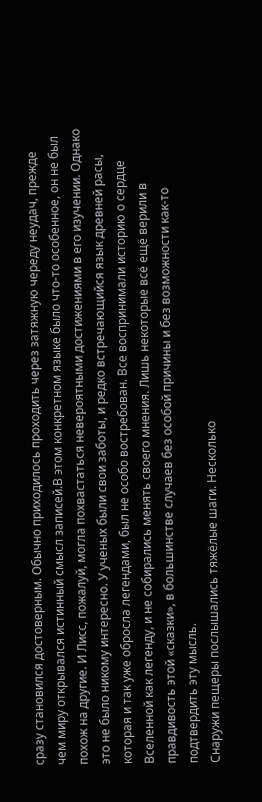сразу становился достоверным. Обычно приходилось проходить через затяжную череду неудач, прежде чем миру открывался истинный смысл записей.В этом конкретном языке было что-то особенное, он не был похож на другие. И Лисс, пожалуй, могла похвастаться невероятными достижениями в его изучении. Однако это не было никому интересно. У ученых были свои заботы, и редко встречающийся язык древней расы, которая и так уже обросла легендами, был не особо востребован. Все воспринимали историю о сердце Вселенной как легенду, и не собирались менять своего мнения. Лишь некоторые всё ещё верили в правдивость этой «сказки», в большинстве случаев без особой причины и без возможности как-то подтвердить эту мысль.
Снаружи пещеры послышались тяжёлые шаги. Несколько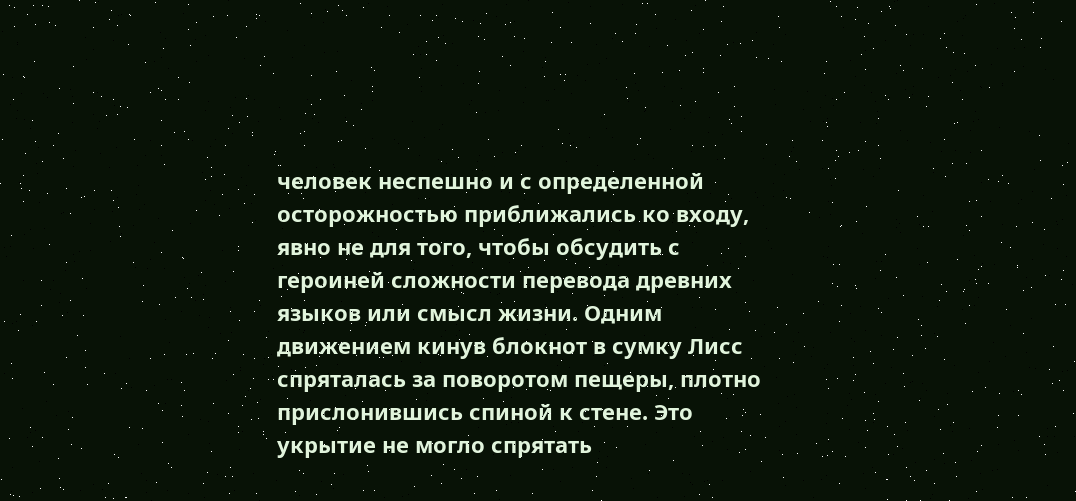человек неспешно и с определенной осторожностью приближались ко входу, явно не для того, чтобы обсудить с героиней сложности перевода древних языков или смысл жизни. Одним движением кинув блокнот в сумку Лисс спряталась за поворотом пещеры, плотно прислонившись спиной к стене. Это укрытие не могло спрятать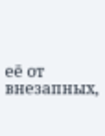её от внезапных,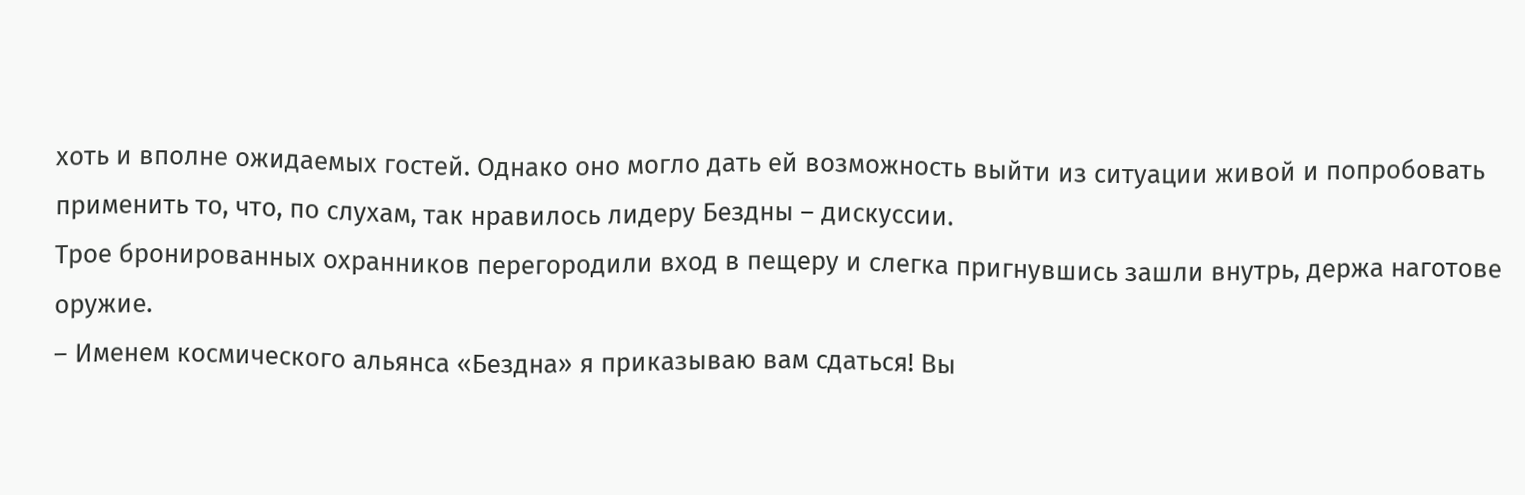хоть и вполне ожидаемых гостей. Однако оно могло дать ей возможность выйти из ситуации живой и попробовать применить то, что, по слухам, так нравилось лидеру Бездны – дискуссии.
Трое бронированных охранников перегородили вход в пещеру и слегка пригнувшись зашли внутрь, держа наготове оружие.
– Именем космического альянса «Бездна» я приказываю вам сдаться! Вы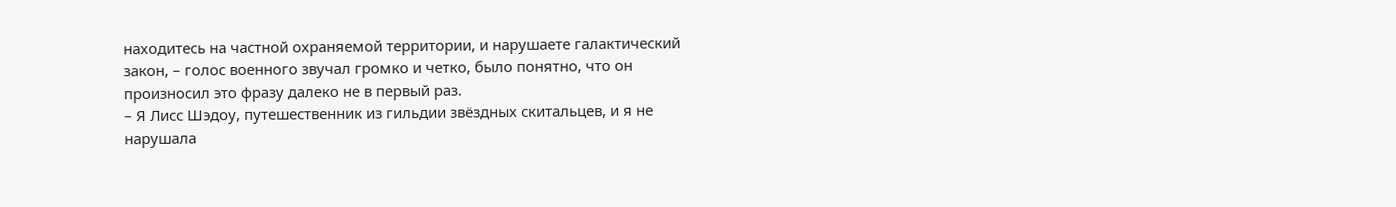находитесь на частной охраняемой территории, и нарушаете галактический закон, – голос военного звучал громко и четко, было понятно, что он произносил это фразу далеко не в первый раз.
– Я Лисс Шэдоу, путешественник из гильдии звёздных скитальцев, и я не нарушала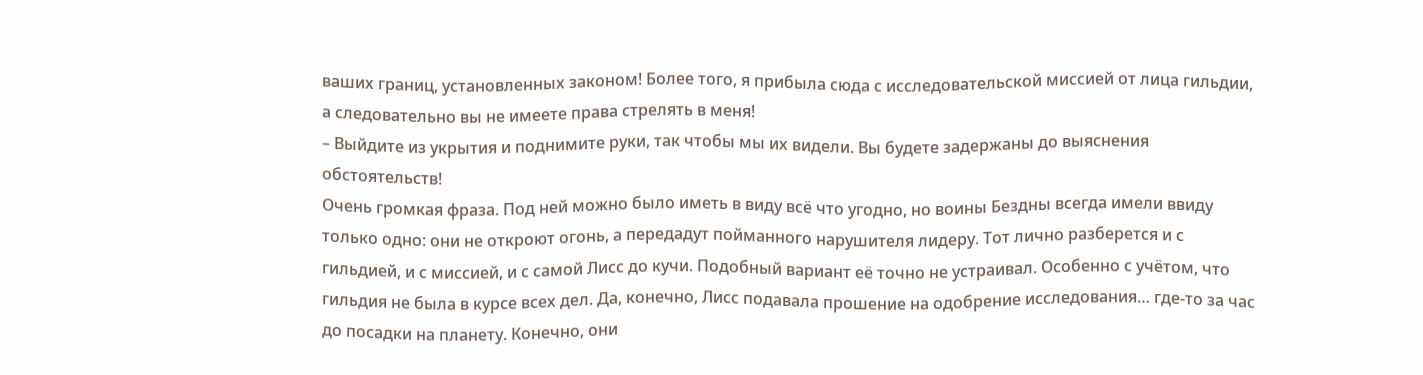ваших границ, установленных законом! Более того, я прибыла сюда с исследовательской миссией от лица гильдии, а следовательно вы не имеете права стрелять в меня!
– Выйдите из укрытия и поднимите руки, так чтобы мы их видели. Вы будете задержаны до выяснения обстоятельств!
Очень громкая фраза. Под ней можно было иметь в виду всё что угодно, но воины Бездны всегда имели ввиду только одно: они не откроют огонь, а передадут пойманного нарушителя лидеру. Тот лично разберется и с гильдией, и с миссией, и с самой Лисс до кучи. Подобный вариант её точно не устраивал. Особенно с учётом, что гильдия не была в курсе всех дел. Да, конечно, Лисс подавала прошение на одобрение исследования… где-то за час до посадки на планету. Конечно, они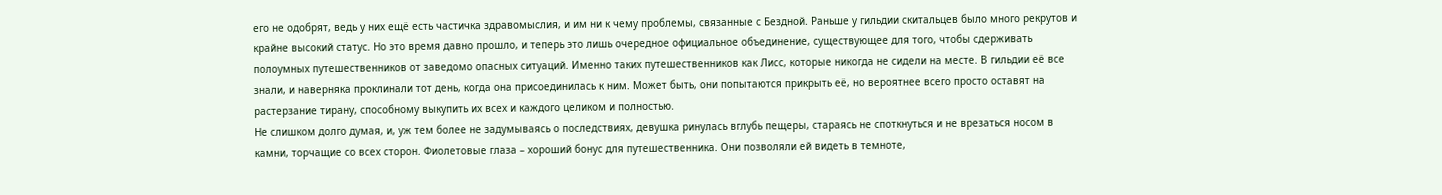его не одобрят, ведь у них ещё есть частичка здравомыслия, и им ни к чему проблемы, связанные с Бездной. Раньше у гильдии скитальцев было много рекрутов и крайне высокий статус. Но это время давно прошло, и теперь это лишь очередное официальное объединение, существующее для того, чтобы сдерживать полоумных путешественников от заведомо опасных ситуаций. Именно таких путешественников как Лисс, которые никогда не сидели на месте. В гильдии её все знали, и наверняка проклинали тот день, когда она присоединилась к ним. Может быть, они попытаются прикрыть её, но вероятнее всего просто оставят на растерзание тирану, способному выкупить их всех и каждого целиком и полностью.
Не слишком долго думая, и, уж тем более не задумываясь о последствиях, девушка ринулась вглубь пещеры, стараясь не споткнуться и не врезаться носом в камни, торчащие со всех сторон. Фиолетовые глаза – хороший бонус для путешественника. Они позволяли ей видеть в темноте,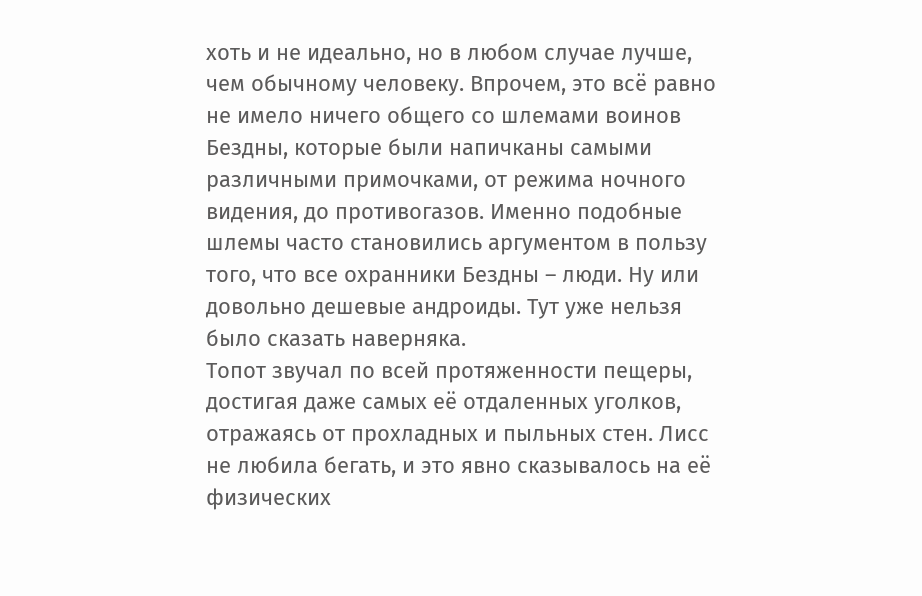хоть и не идеально, но в любом случае лучше, чем обычному человеку. Впрочем, это всё равно не имело ничего общего со шлемами воинов Бездны, которые были напичканы самыми различными примочками, от режима ночного видения, до противогазов. Именно подобные шлемы часто становились аргументом в пользу того, что все охранники Бездны – люди. Ну или довольно дешевые андроиды. Тут уже нельзя было сказать наверняка.
Топот звучал по всей протяженности пещеры, достигая даже самых её отдаленных уголков, отражаясь от прохладных и пыльных стен. Лисс не любила бегать, и это явно сказывалось на её физических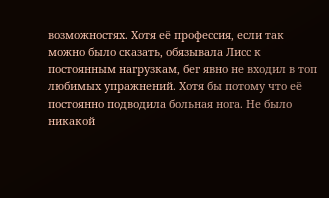возможностях. Хотя её профессия, если так можно было сказать, обязывала Лисс к постоянным нагрузкам, бег явно не входил в топ любимых упражнений. Хотя бы потому что её постоянно подводила больная нога. Не было никакой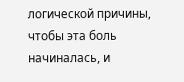логической причины, чтобы эта боль начиналась, и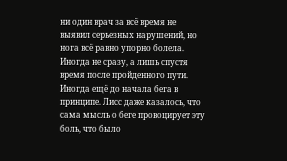ни один врач за всё время не выявил серьезных нарушений, но нога всё равно упорно болела. Иногда не сразу, а лишь спустя время после пройденного пути. Иногда ещё до начала бега в принципе. Лисс даже казалось, что сама мысль о беге провоцирует эту боль, что было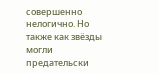совершенно нелогично. Но также как звёзды могли предательски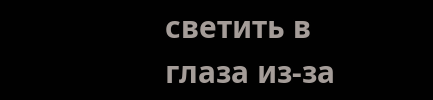светить в глаза из-за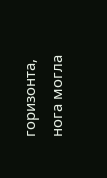горизонта, нога могла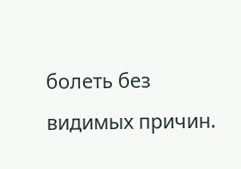болеть без видимых причин.